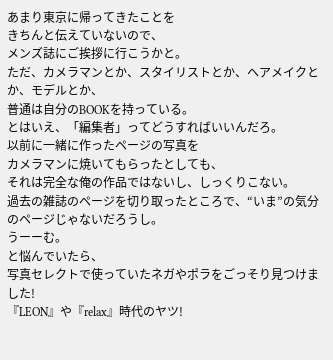あまり東京に帰ってきたことを
きちんと伝えていないので、
メンズ誌にご挨拶に行こうかと。
ただ、カメラマンとか、スタイリストとか、ヘアメイクとか、モデルとか、
普通は自分のBOOKを持っている。
とはいえ、「編集者」ってどうすればいいんだろ。
以前に一緒に作ったページの写真を
カメラマンに焼いてもらったとしても、
それは完全な俺の作品ではないし、しっくりこない。
過去の雑誌のページを切り取ったところで、“いま”の気分のページじゃないだろうし。
うーーむ。
と悩んでいたら、
写真セレクトで使っていたネガやポラをごっそり見つけました!
『LEON』や『relax』時代のヤツ!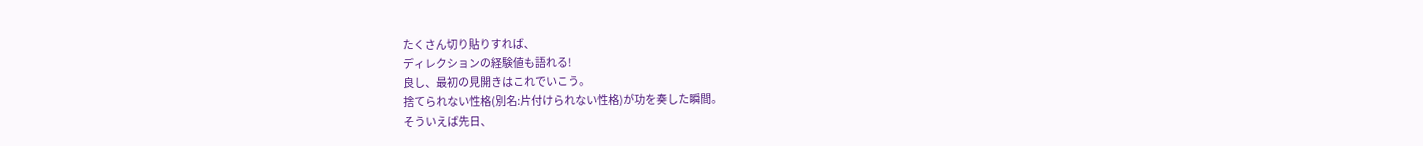たくさん切り貼りすれば、
ディレクションの経験値も語れる!
良し、最初の見開きはこれでいこう。
捨てられない性格(別名:片付けられない性格)が功を奏した瞬間。
そういえば先日、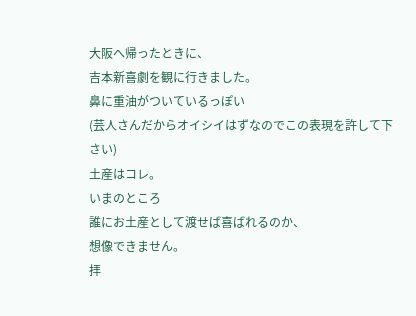大阪へ帰ったときに、
吉本新喜劇を観に行きました。
鼻に重油がついているっぽい
(芸人さんだからオイシイはずなのでこの表現を許して下さい)
土産はコレ。
いまのところ
誰にお土産として渡せば喜ばれるのか、
想像できません。
拝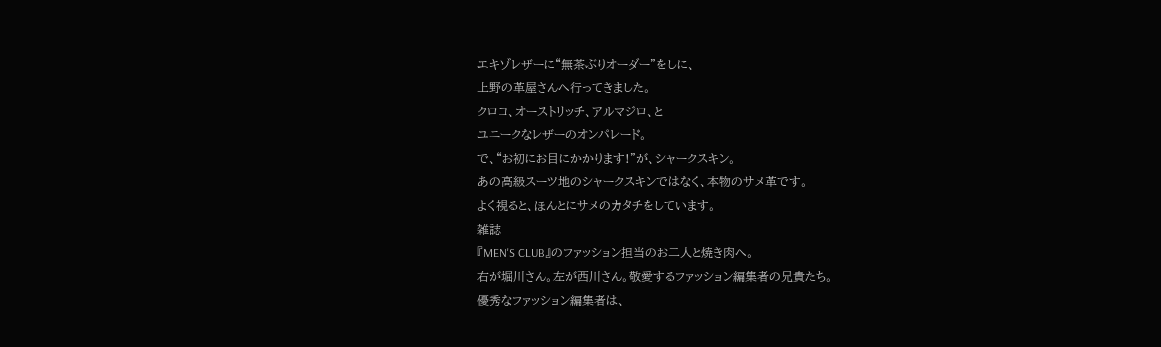エキゾレザーに“無茶ぶりオーダー”をしに、
上野の革屋さんへ行ってきました。
クロコ、オーストリッチ、アルマジロ、と
ユニークなレザーのオンパレード。
で、“お初にお目にかかります!”が、シャークスキン。
あの高級スーツ地のシャークスキンではなく、本物のサメ革です。
よく視ると、ほんとにサメのカタチをしています。
雑誌
『MEN'S CLUB』のファッション担当のお二人と焼き肉へ。
右が堀川さん。左が西川さん。敬愛するファッション編集者の兄貴たち。
優秀なファッション編集者は、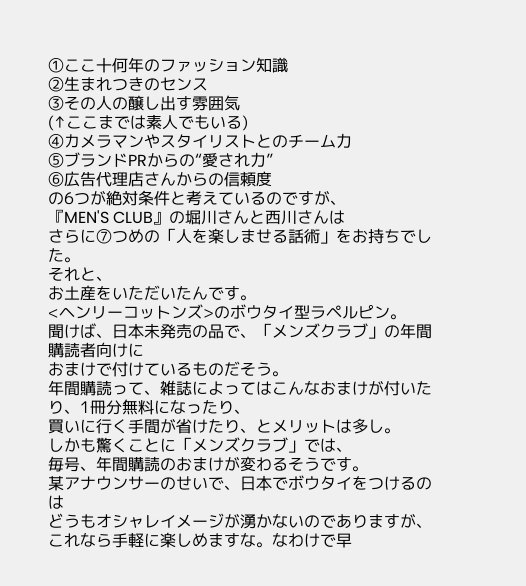①ここ十何年のファッション知識
②生まれつきのセンス
③その人の醸し出す雰囲気
(↑ここまでは素人でもいる)
④カメラマンやスタイリストとのチーム力
⑤ブランドPRからの“愛され力”
⑥広告代理店さんからの信頼度
の6つが絶対条件と考えているのですが、
『MEN'S CLUB』の堀川さんと西川さんは
さらに⑦つめの「人を楽しませる話術」をお持ちでした。
それと、
お土産をいただいたんです。
<ヘンリーコットンズ>のボウタイ型ラペルピン。
聞けば、日本未発売の品で、「メンズクラブ」の年間購読者向けに
おまけで付けているものだそう。
年間購読って、雑誌によってはこんなおまけが付いたり、1冊分無料になったり、
買いに行く手間が省けたり、とメリットは多し。
しかも驚くことに「メンズクラブ」では、
毎号、年間購読のおまけが変わるそうです。
某アナウンサーのせいで、日本でボウタイをつけるのは
どうもオシャレイメージが湧かないのでありますが、
これなら手軽に楽しめますな。なわけで早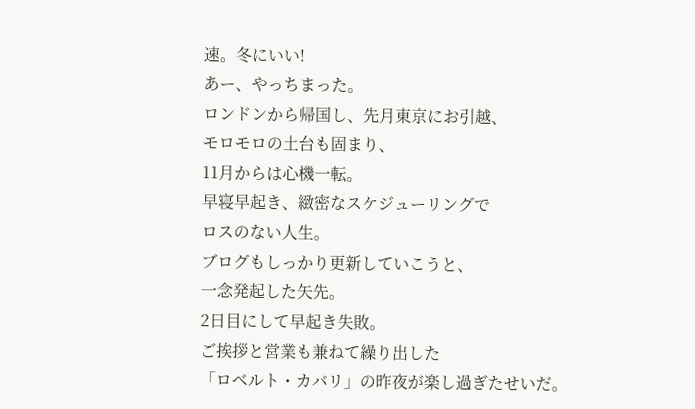速。冬にいい!
あー、やっちまった。
ロンドンから帰国し、先月東京にお引越、
モロモロの土台も固まり、
11月からは心機一転。
早寝早起き、緻密なスケジューリングで
ロスのない人生。
ブログもしっかり更新していこうと、
一念発起した矢先。
2日目にして早起き失敗。
ご挨拶と営業も兼ねて繰り出した
「ロベルト・カバリ」の昨夜が楽し過ぎたせいだ。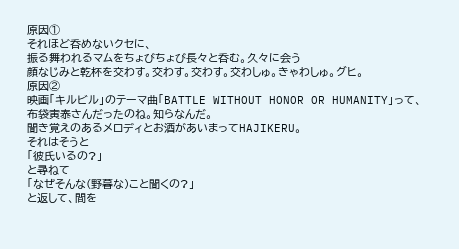原因①
それほど呑めないクセに、
振る舞われるマムをちょびちょび長々と呑む。久々に会う
顔なじみと乾杯を交わす。交わす。交わす。交わしゅ。きゃわしゅ。グヒ。
原因②
映画「キルビル」のテーマ曲「BATTLE WITHOUT HONOR OR HUMANITY」って、
布袋寅泰さんだったのね。知らなんだ。
聞き覚えのあるメロディとお酒があいまってHAJIKERU。
それはそうと
「彼氏いるの?」
と尋ねて
「なぜそんな(野暮な)こと聞くの?」
と返して、間を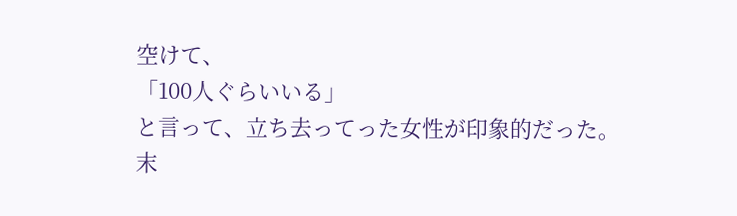空けて、
「100人ぐらいいる」
と言って、立ち去ってった女性が印象的だった。
末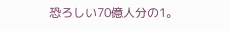恐ろしい70億人分の1。